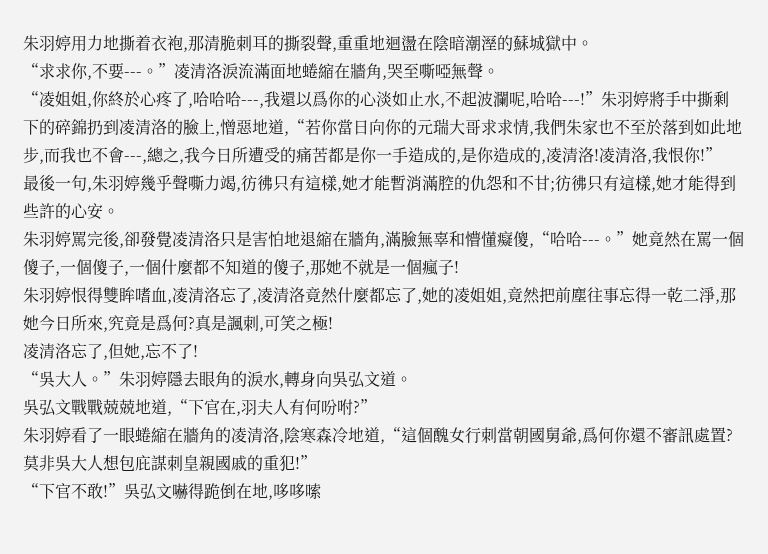朱羽婷用力地撕着衣袍,那清脆刺耳的撕裂聲,重重地迴盪在陰暗潮溼的蘇城獄中。
“求求你,不要---。”凌清洛淚流滿面地蜷縮在牆角,哭至嘶啞無聲。
“凌姐姐,你終於心疼了,哈哈哈---,我還以爲你的心淡如止水,不起波瀾呢,哈哈---!”朱羽婷將手中撕剩下的碎錦扔到凌清洛的臉上,憎惡地道,“若你當日向你的元瑞大哥求求情,我們朱家也不至於落到如此地步,而我也不會---,總之,我今日所遭受的痛苦都是你一手造成的,是你造成的,凌清洛!凌清洛,我恨你!”
最後一句,朱羽婷幾乎聲嘶力竭,彷彿只有這樣,她才能暫消滿腔的仇怨和不甘;彷彿只有這樣,她才能得到些許的心安。
朱羽婷罵完後,卻發覺凌清洛只是害怕地退縮在牆角,滿臉無辜和懵懂癡傻,“哈哈---。”她竟然在罵一個傻子,一個傻子,一個什麼都不知道的傻子,那她不就是一個瘋子!
朱羽婷恨得雙眸嗜血,凌清洛忘了,凌清洛竟然什麼都忘了,她的凌姐姐,竟然把前塵往事忘得一乾二淨,那她今日所來,究竟是爲何?真是諷刺,可笑之極!
凌清洛忘了,但她,忘不了!
“吳大人。”朱羽婷隱去眼角的淚水,轉身向吳弘文道。
吳弘文戰戰兢兢地道,“下官在,羽夫人有何吩咐?”
朱羽婷看了一眼蜷縮在牆角的凌清洛,陰寒森冷地道,“這個醜女行刺當朝國舅爺,爲何你還不審訊處置?莫非吳大人想包庇謀刺皇親國戚的重犯!”
“下官不敢!”吳弘文嚇得跪倒在地,哆哆嗦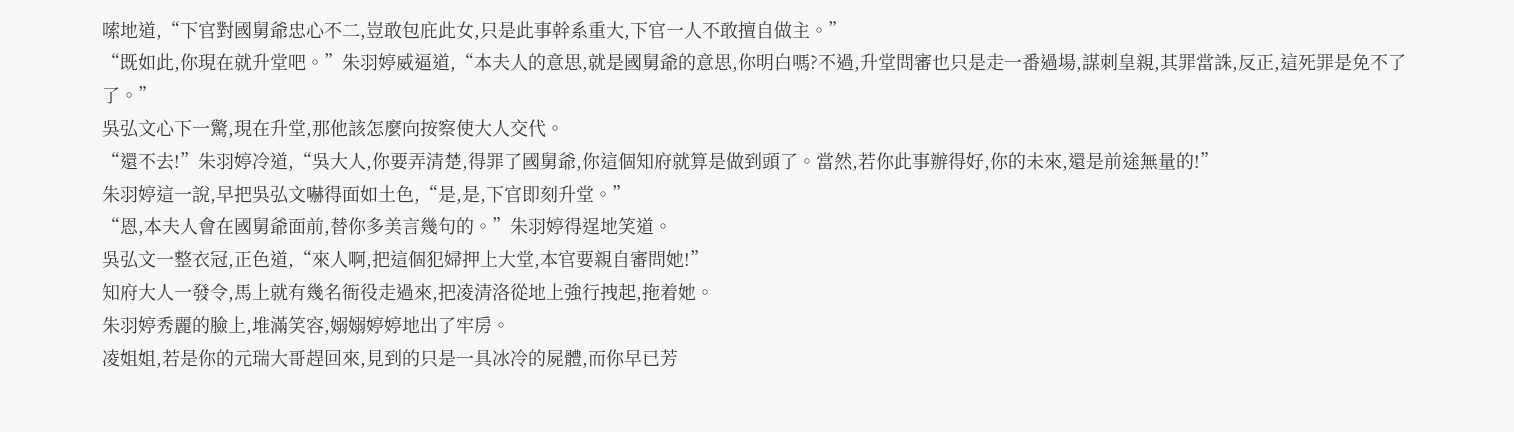嗦地道,“下官對國舅爺忠心不二,豈敢包庇此女,只是此事幹系重大,下官一人不敢擅自做主。”
“既如此,你現在就升堂吧。”朱羽婷威逼道,“本夫人的意思,就是國舅爺的意思,你明白嗎?不過,升堂問審也只是走一番過場,謀刺皇親,其罪當誅,反正,這死罪是免不了了。”
吳弘文心下一驚,現在升堂,那他該怎麼向按察使大人交代。
“還不去!”朱羽婷冷道,“吳大人,你要弄清楚,得罪了國舅爺,你這個知府就算是做到頭了。當然,若你此事辦得好,你的未來,還是前途無量的!”
朱羽婷這一說,早把吳弘文嚇得面如土色,“是,是,下官即刻升堂。”
“恩,本夫人會在國舅爺面前,替你多美言幾句的。”朱羽婷得逞地笑道。
吳弘文一整衣冠,正色道,“來人啊,把這個犯婦押上大堂,本官要親自審問她!”
知府大人一發令,馬上就有幾名衙役走過來,把凌清洛從地上強行拽起,拖着她。
朱羽婷秀麗的臉上,堆滿笑容,嫋嫋婷婷地出了牢房。
凌姐姐,若是你的元瑞大哥趕回來,見到的只是一具冰冷的屍體,而你早已芳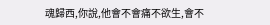魂歸西,你說,他會不會痛不欲生,會不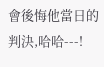會後悔他當日的判決,哈哈---!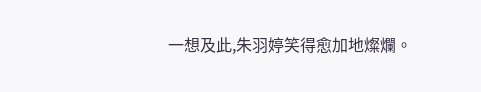一想及此,朱羽婷笑得愈加地燦爛。